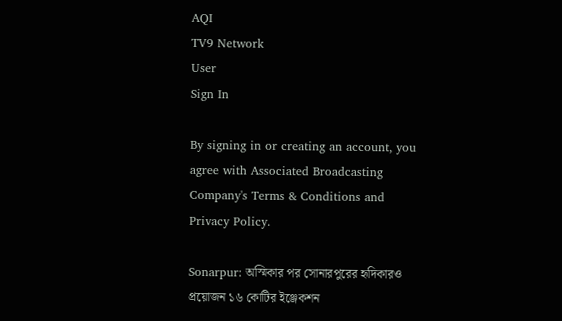AQI
TV9 Network
User
Sign In

By signing in or creating an account, you agree with Associated Broadcasting Company's Terms & Conditions and Privacy Policy.

Sonarpur: অস্মিকার পর সোনারপুরের হৃদিকারও প্রয়োজন ১৬ কোটির ইঞ্জেকশন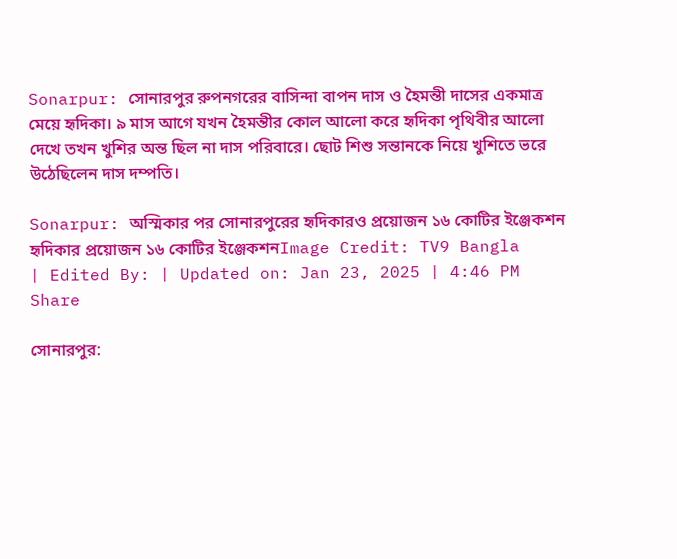Sonarpur: সোনারপুর রুপনগরের বাসিন্দা বাপন দাস ও হৈমন্তী দাসের একমাত্র মেয়ে হৃদিকা। ৯ মাস আগে যখন হৈমন্তীর কোল আলো করে হৃদিকা পৃথিবীর আলো দেখে তখন খুশির অন্ত ছিল না দাস পরিবারে। ছোট শিশু সন্তানকে নিয়ে খুশিতে ভরে উঠেছিলেন দাস দম্পতি।

Sonarpur: অস্মিকার পর সোনারপুরের হৃদিকারও প্রয়োজন ১৬ কোটির ইঞ্জেকশন
হৃদিকার প্রয়োজন ১৬ কোটির ইঞ্জেকশনImage Credit: TV9 Bangla
| Edited By: | Updated on: Jan 23, 2025 | 4:46 PM
Share

সোনারপুর: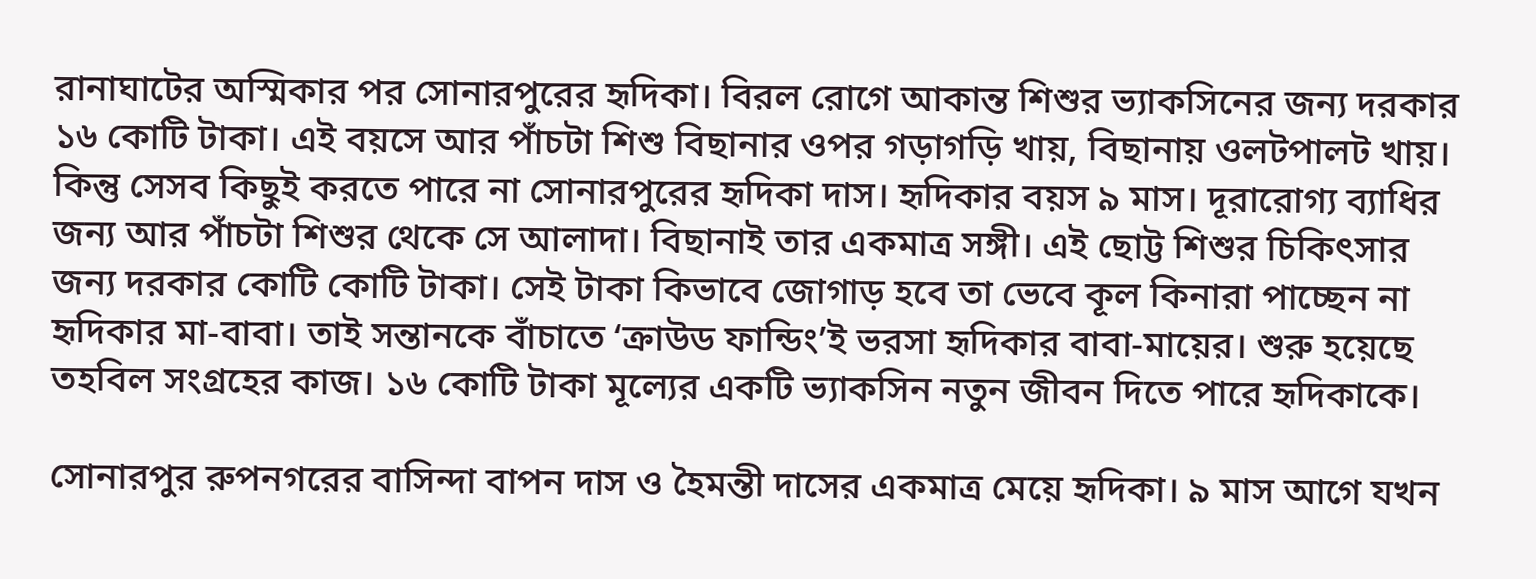রানাঘাটের অস্মিকার পর সোনারপুরের হৃদিকা। বিরল রোগে আকান্ত শিশুর ভ্যাকসিনের জন্য দরকার ১৬ কোটি টাকা। এই বয়সে আর পাঁচটা শিশু বিছানার ওপর গড়াগড়ি খায়, বিছানায় ওলটপালট খায়। কিন্তু সেসব কিছুই করতে পারে না সোনারপুরের হৃদিকা দাস। হৃদিকার বয়স ৯ মাস। দূরারোগ্য ব্যাধির জন্য আর পাঁচটা শিশুর থেকে সে আলাদা। বিছানাই তার একমাত্র সঙ্গী। এই ছোট্ট শিশুর চিকিৎসার জন্য দরকার কোটি কোটি টাকা। সেই টাকা কিভাবে জোগাড় হবে তা ভেবে কূল কিনারা পাচ্ছেন না হৃদিকার মা-বাবা। তাই সন্তানকে বাঁচাতে ‘ক্রাউড ফান্ডিং’ই ভরসা হৃদিকার বাবা-মায়ের। শুরু হয়েছে তহবিল সংগ্রহের কাজ। ১৬ কোটি টাকা মূল্যের একটি ভ্যাকসিন নতুন জীবন দিতে পারে হৃদিকাকে।

সোনারপুর রুপনগরের বাসিন্দা বাপন দাস ও হৈমন্তী দাসের একমাত্র মেয়ে হৃদিকা। ৯ মাস আগে যখন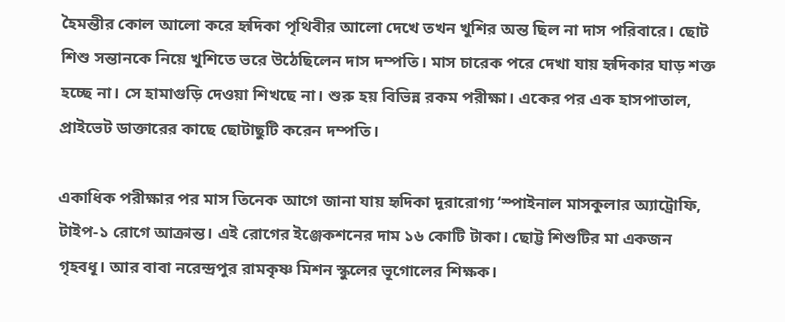হৈমন্তীর কোল আলো করে হৃদিকা পৃথিবীর আলো দেখে তখন খুশির অন্ত ছিল না দাস পরিবারে। ছোট শিশু সন্তানকে নিয়ে খুশিতে ভরে উঠেছিলেন দাস দম্পতি। মাস চারেক পরে দেখা যায় হৃদিকার ঘাড় শক্ত হচ্ছে না। সে হামাগুড়ি দেওয়া শিখছে না। শুরু হয় বিভিন্ন রকম পরীক্ষা। একের পর এক হাসপাতাল, প্রাইভেট ডাক্তারের কাছে ছোটাছুটি করেন দম্পতি।

একাধিক পরীক্ষার পর মাস তিনেক আগে জানা যায় হৃদিকা দূরারোগ্য ‘স্পাইনাল মাসকুলার অ্যাট্রোফি, টাইপ-১ রোগে আক্রান্ত। এই রোগের ইঞ্জেকশনের দাম ১৬ কোটি টাকা। ছোট্ট শিশুটির মা একজন গৃহবধূ। আর বাবা নরেন্দ্রপুর রামকৃষ্ণ মিশন স্কুলের ভূগোলের শিক্ষক।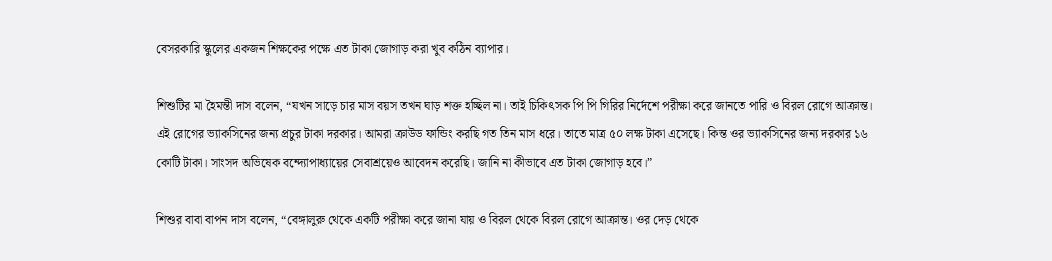বেসরকারি স্কুলের একজন শিক্ষকের পক্ষে এত টাকা জোগাড় করা খুব কঠিন ব্যাপার।

শিশুটির মা হৈমন্তী দাস বলেন, “যখন সাড়ে চার মাস বয়স তখন ঘাড় শক্ত হচ্ছিল না। তাই চিকিৎসক পি পি গিরির নির্দেশে পরীক্ষা করে জানতে পারি ও বিরল রোগে আক্রান্ত। এই রোগের ভ্যাকসিনের জন্য প্রচুর টাকা দরকার। আমরা ক্রাউড ফান্ডিং করছি গত তিন মাস ধরে। তাতে মাত্র ৫০ লক্ষ টাকা এসেছে। কিন্ত ওর ভ্যাকসিনের জন্য দরকার ১৬ কোটি টাকা। সাংসদ অভিষেক বন্দ্যোপাধ্যায়ের সেবাশ্রয়েও আবেদন করেছি। জানি না কীভাবে এত টাকা জোগাড় হবে।”

শিশুর বাবা বাপন দাস বলেন, “বেঙ্গালুরু থেকে একটি পরীক্ষা করে জানা যায় ও বিরল থেকে বিরল রোগে আক্রান্ত। ওর দেড় থেকে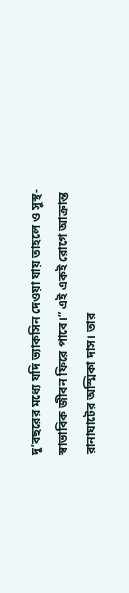দু’বছরের মধ্যে যদি ভ্যাকসিন দেওয়া যায় তাহলে ও সুস্থ- স্বাভাবিক জীবন ফিরে পাবে।” এই একই রোগে আক্রান্ত রানাঘাটের অস্মিকা দাস। তার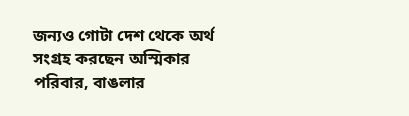জন্যও গোটা দেশ থেকে অর্থ সংগ্রহ করছেন অস্মিকার পরিবার, বাঙলার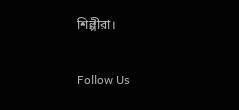শিল্পীরা।

Follow Us